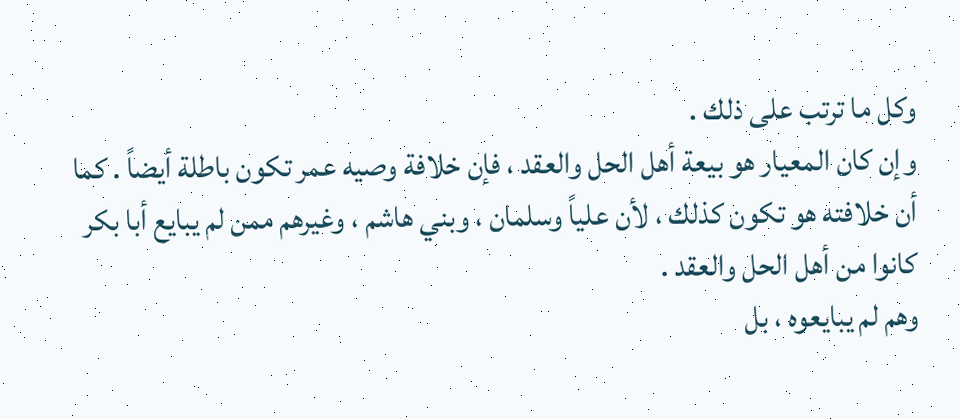وكل ما ترتب على ذلك .
وإن كان المعيار هو بيعة أهل الحل والعقد ، فإن خلافة وصيه عمر تكون باطلة أيضاً . كما أن خلافته هو تكون كذلك ، لأن علياً وسلمان ، وبني هاشم ، وغيرهم ممن لم يبايع أبا بكر كانوا من أهل الحل والعقد .
وهم لم يبايعوه ، بل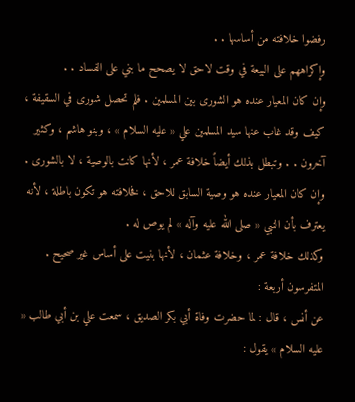رفضوا خلافته من أساسها . .
وإكراههم على البيعة في وقت لاحق لا يصحح ما بني على الفساد . .
وإن كان المعيار عنده هو الشورى بين المسلمين . فلم تحصل شورى في السقيفة ، كيف وقد غاب عنها سيد المسلمين علي « عليه السلام » ، وبنو هاشم ، وكثير آخرون . . وتبطل بذلك أيضاً خلافة عمر ، لأنها كانت بالوصية ، لا بالشورى .
وإن كان المعيار عنده هو وصية السابق للاحق ، فخلافته هو تكون باطلة ، لأنه يعترف بأن النبي « صلى الله عليه وآله » لم يوص له .
وكذلك خلافة عمر ، وخلافة عثمان ، لأنها بنيت على أساس غير صحيح .
المتفرسون أربعة :
عن أنس ، قال : لما حضرت وفاة أبي بكر الصديق ، سمعت علي بن أبي طالب « عليه السلام » يقول :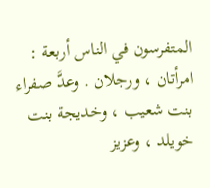المتفرسون في الناس أربعة : امرأتان ، ورجلان . وعدَّ صفراء بنت شعيب ، وخديجة بنت خويلد ، وعزيز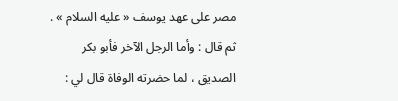مصر على عهد يوسف « عليه السلام » .
ثم قال : وأما الرجل الآخر فأبو بكر الصديق ، لما حضرته الوفاة قال لي :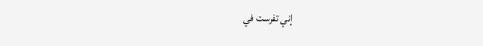إني تفرست في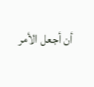أن أجعل الأمر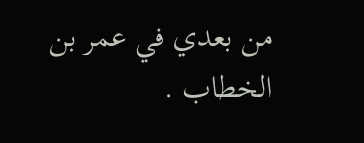من بعدي في عمر بن الخطاب .